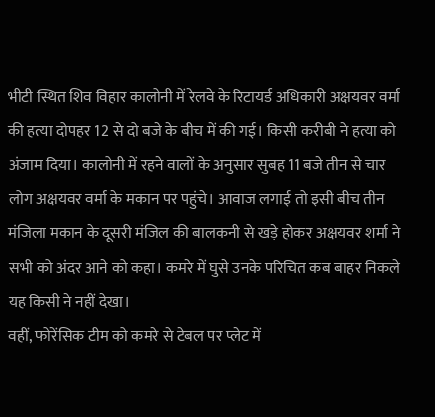भीटी स्थित शिव विहार कालोनी में रेलवे के रिटायर्ड अधिकारी अक्षयवर वर्मा की हत्या दोपहर 12 से दो बजे के बीच में की गई। किसी करीबी ने हत्या को अंजाम दिया। कालोनी में रहने वालों के अनुसार सुबह 11 बजे तीन से चार लोग अक्षयवर वर्मा के मकान पर पहुंचे। आवाज लगाई तो इसी बीच तीन मंजिला मकान के दूसरी मंजिल की बालकनी से खड़े होकर अक्षयवर शर्मा ने सभी को अंदर आने को कहा। कमरे में घुसे उनके परिचित कब बाहर निकले यह किसी ने नहीं देखा।
वहीं, फोरेंसिक टीम को कमरे से टेबल पर प्लेट में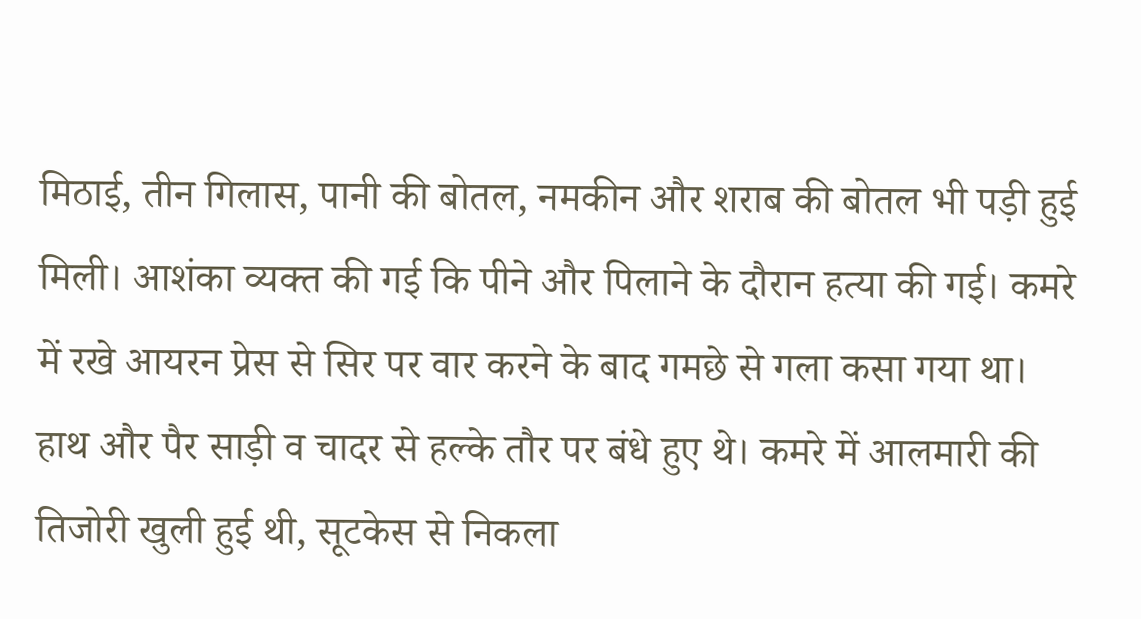मिठाई, तीन गिलास, पानी की बोतल, नमकीन और शराब की बोतल भी पड़ी हुई मिली। आशंका व्यक्त की गई कि पीने और पिलाने के दौरान हत्या की गई। कमरे में रखे आयरन प्रेस से सिर पर वार करने के बाद गमछे से गला कसा गया था। हाथ और पैर साड़ी व चादर से हल्के तौर पर बंधे हुए थे। कमरे में आलमारी की तिजोरी खुली हुई थी, सूटकेस से निकला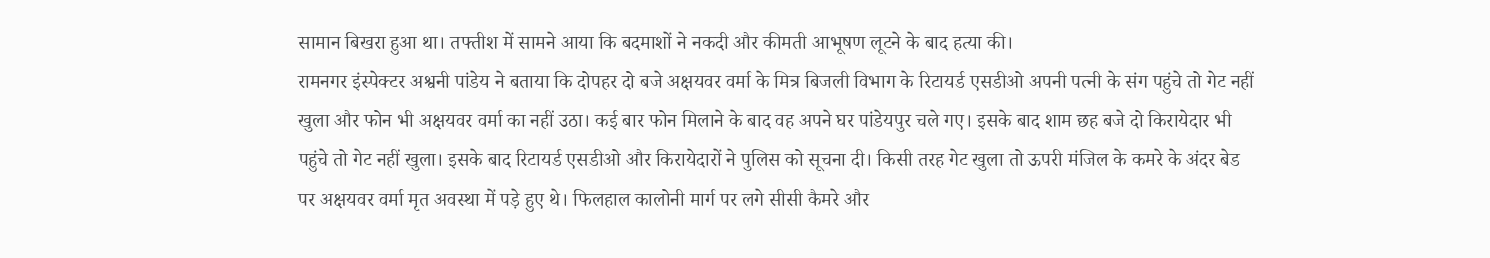सामान बिखरा हुआ था। तफ्तीश में सामने आया कि बदमाशों ने नकदी और कीमती आभूषण लूटने के बाद हत्या की।
रामनगर इंस्पेक्टर अश्वनी पांडेय ने बताया कि दोपहर दो बजे अक्षयवर वर्मा के मित्र बिजली विभाग के रिटायर्ड एसडीओ अपनी पत्नी के संग पहुंचे तो गेट नहीं खुला और फोन भी अक्षयवर वर्मा का नहीं उठा। कई बार फोन मिलाने के बाद वह अपने घर पांडेयपुर चले गए। इसके बाद शाम छह बजे दो किरायेदार भी पहुंचे तो गेट नहीं खुला। इसके बाद रिटायर्ड एसडीओ और किरायेदारों ने पुलिस को सूचना दी। किसी तरह गेट खुला तो ऊपरी मंजिल के कमरे के अंदर बेड पर अक्षयवर वर्मा मृत अवस्था में पड़े हुए थे। फिलहाल कालोनी मार्ग पर लगे सीसी कैमरे और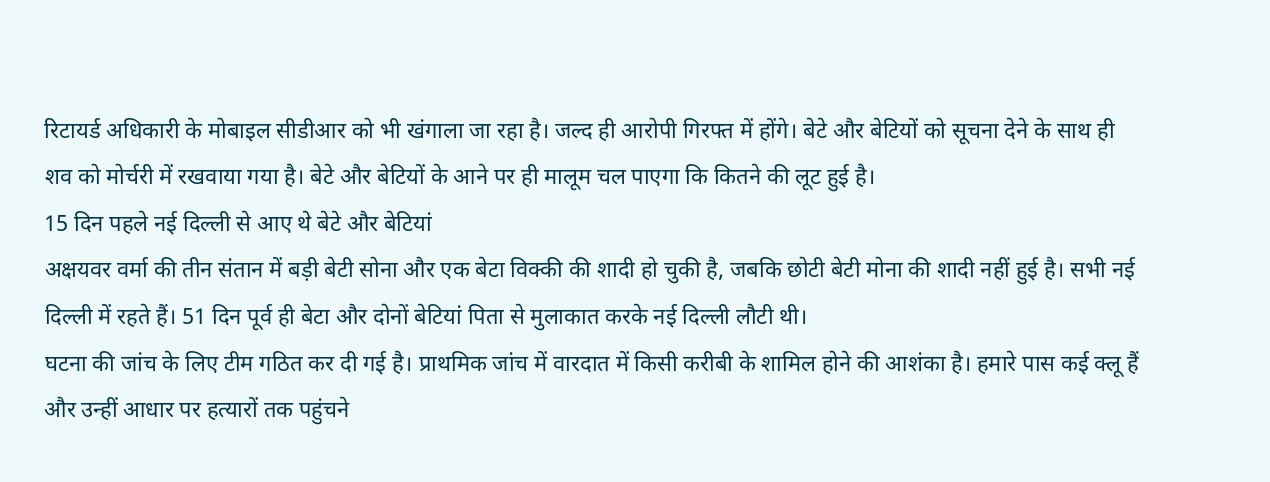रिटायर्ड अधिकारी के मोबाइल सीडीआर को भी खंगाला जा रहा है। जल्द ही आरोपी गिरफ्त में होंगे। बेटे और बेटियों को सूचना देने के साथ ही शव को मोर्चरी में रखवाया गया है। बेटे और बेटियों के आने पर ही मालूम चल पाएगा कि कितने की लूट हुई है।
15 दिन पहले नई दिल्ली से आए थे बेटे और बेटियां
अक्षयवर वर्मा की तीन संतान में बड़ी बेटी सोना और एक बेटा विक्की की शादी हो चुकी है, जबकि छोटी बेटी मोना की शादी नहीं हुई है। सभी नई दिल्ली में रहते हैं। 51 दिन पूर्व ही बेटा और दोनों बेटियां पिता से मुलाकात करके नई दिल्ली लौटी थी।
घटना की जांच के लिए टीम गठित कर दी गई है। प्राथमिक जांच में वारदात में किसी करीबी के शामिल होने की आशंका है। हमारे पास कई क्लू हैं और उन्हीं आधार पर हत्यारों तक पहुंचने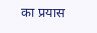का प्रयास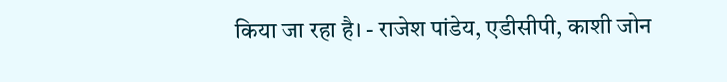किया जा रहा है। - राजेश पांडेय, एडीसीपी, काशी जोन